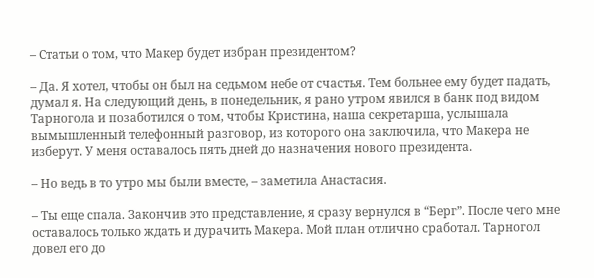– Статьи о том, что Макер будет избран президентом?

– Да. Я хотел, чтобы он был на седьмом небе от счастья. Тем больнее ему будет падать, думал я. На следующий день, в понедельник, я рано утром явился в банк под видом Тарногола и позаботился о том, чтобы Кристина, наша секретарша, услышала вымышленный телефонный разговор, из которого она заключила, что Макера не изберут. У меня оставалось пять дней до назначения нового президента.

– Но ведь в то утро мы были вместе, – заметила Анастасия.

– Ты еще спала. Закончив это представление, я сразу вернулся в “Берг”. После чего мне оставалось только ждать и дурачить Макера. Мой план отлично сработал. Тарногол довел его до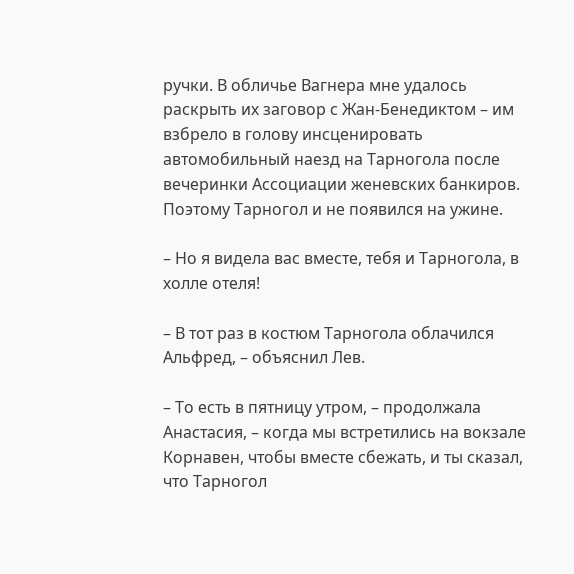ручки. В обличье Вагнера мне удалось раскрыть их заговор с Жан-Бенедиктом – им взбрело в голову инсценировать автомобильный наезд на Тарногола после вечеринки Ассоциации женевских банкиров. Поэтому Тарногол и не появился на ужине.

– Но я видела вас вместе, тебя и Тарногола, в холле отеля!

– В тот раз в костюм Тарногола облачился Альфред, – объяснил Лев.

– То есть в пятницу утром, – продолжала Анастасия, – когда мы встретились на вокзале Корнавен, чтобы вместе сбежать, и ты сказал, что Тарногол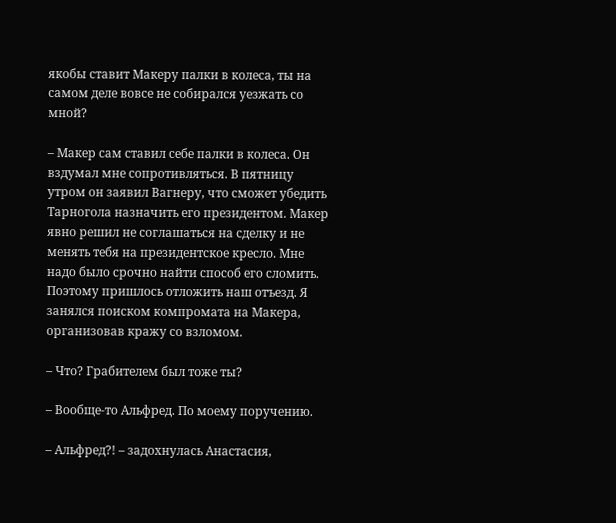якобы ставит Макеру палки в колеса, ты на самом деле вовсе не собирался уезжать со мной?

– Макер сам ставил себе палки в колеса. Он вздумал мне сопротивляться. В пятницу утром он заявил Вагнеру, что сможет убедить Тарногола назначить его президентом. Макер явно решил не соглашаться на сделку и не менять тебя на президентское кресло. Мне надо было срочно найти способ его сломить. Поэтому пришлось отложить наш отъезд. Я занялся поиском компромата на Макера, организовав кражу со взломом.

– Что? Грабителем был тоже ты?

– Вообще‐то Альфред. По моему поручению.

– Альфред?! – задохнулась Анастасия,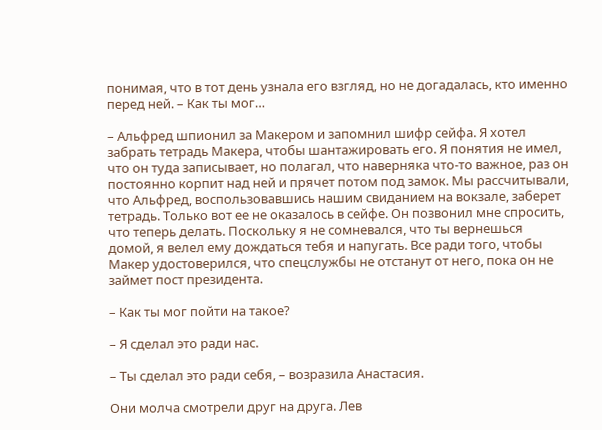понимая, что в тот день узнала его взгляд, но не догадалась, кто именно перед ней. – Как ты мог…

– Альфред шпионил за Макером и запомнил шифр сейфа. Я хотел забрать тетрадь Макера, чтобы шантажировать его. Я понятия не имел, что он туда записывает, но полагал, что наверняка что‐то важное, раз он постоянно корпит над ней и прячет потом под замок. Мы рассчитывали, что Альфред, воспользовавшись нашим свиданием на вокзале, заберет тетрадь. Только вот ее не оказалось в сейфе. Он позвонил мне спросить, что теперь делать. Поскольку я не сомневался, что ты вернешься домой, я велел ему дождаться тебя и напугать. Все ради того, чтобы Макер удостоверился, что спецслужбы не отстанут от него, пока он не займет пост президента.

– Как ты мог пойти на такое?

– Я сделал это ради нас.

– Ты сделал это ради себя, – возразила Анастасия.

Они молча смотрели друг на друга. Лев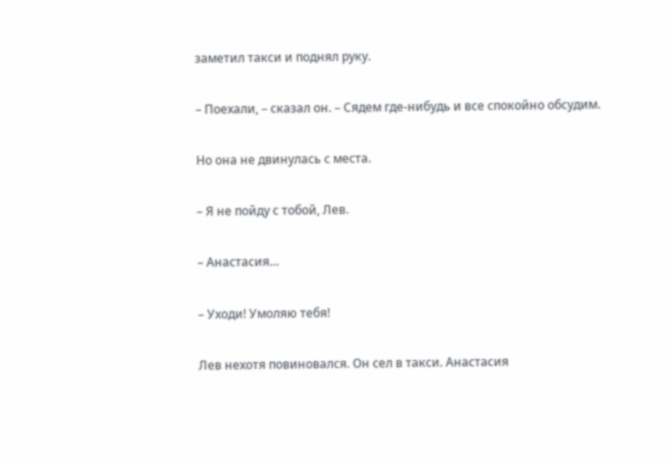заметил такси и поднял руку.

– Поехали, – сказал он. – Сядем где‐нибудь и все спокойно обсудим.

Но она не двинулась с места.

– Я не пойду с тобой, Лев.

– Анастасия…

– Уходи! Умоляю тебя!

Лев нехотя повиновался. Он сел в такси. Анастасия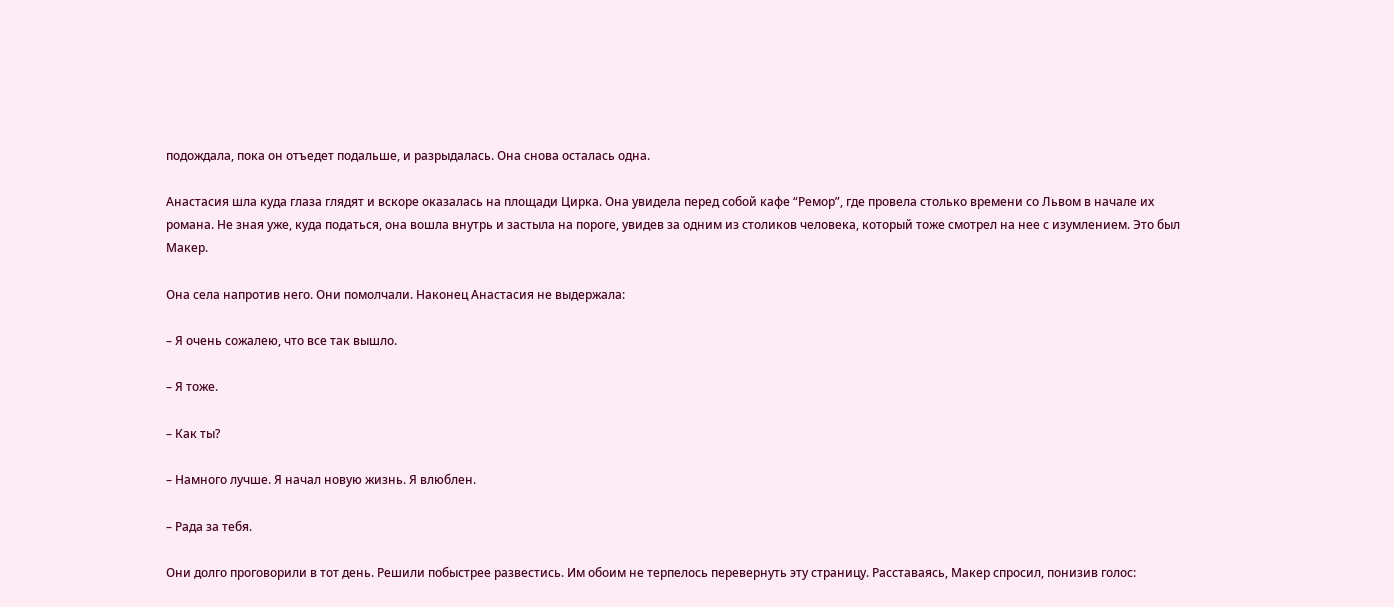подождала, пока он отъедет подальше, и разрыдалась. Она снова осталась одна.

Анастасия шла куда глаза глядят и вскоре оказалась на площади Цирка. Она увидела перед собой кафе “Ремор”, где провела столько времени со Львом в начале их романа. Не зная уже, куда податься, она вошла внутрь и застыла на пороге, увидев за одним из столиков человека, который тоже смотрел на нее с изумлением. Это был Макер.

Она села напротив него. Они помолчали. Наконец Анастасия не выдержала:

– Я очень сожалею, что все так вышло.

– Я тоже.

– Как ты?

– Намного лучше. Я начал новую жизнь. Я влюблен.

– Рада за тебя.

Они долго проговорили в тот день. Решили побыстрее развестись. Им обоим не терпелось перевернуть эту страницу. Расставаясь, Макер спросил, понизив голос: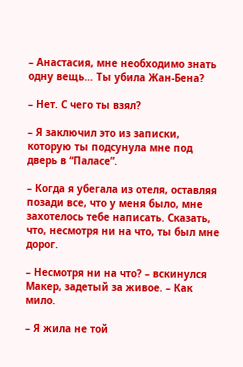– Анастасия, мне необходимо знать одну вещь… Ты убила Жан-Бена?

– Нет. С чего ты взял?

– Я заключил это из записки, которую ты подсунула мне под дверь в “Паласе”.

– Когда я убегала из отеля, оставляя позади все, что у меня было, мне захотелось тебе написать. Сказать, что, несмотря ни на что, ты был мне дорог.

– Несмотря ни на что? – вскинулся Макер, задетый за живое. – Как мило.

– Я жила не той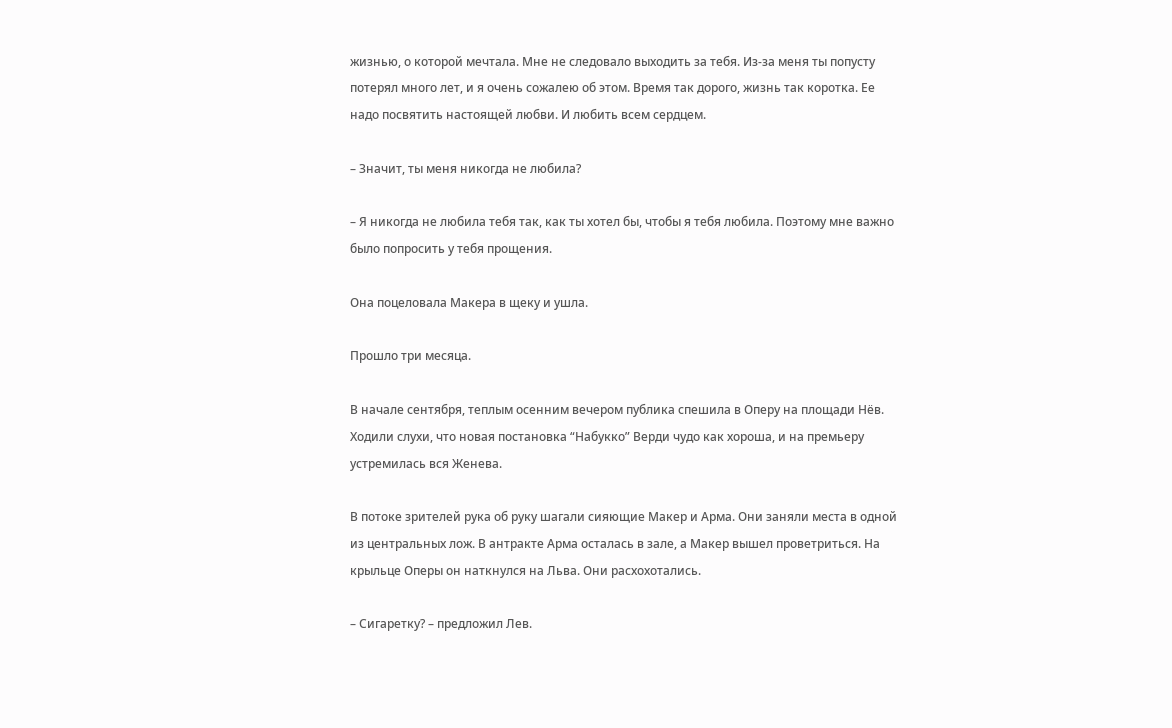жизнью, о которой мечтала. Мне не следовало выходить за тебя. Из-за меня ты попусту потерял много лет, и я очень сожалею об этом. Время так дорого, жизнь так коротка. Ее надо посвятить настоящей любви. И любить всем сердцем.

– Значит, ты меня никогда не любила?

– Я никогда не любила тебя так, как ты хотел бы, чтобы я тебя любила. Поэтому мне важно было попросить у тебя прощения.

Она поцеловала Макера в щеку и ушла.

Прошло три месяца.

В начале сентября, теплым осенним вечером публика спешила в Оперу на площади Нёв. Ходили слухи, что новая постановка “Набукко” Верди чудо как хороша, и на премьеру устремилась вся Женева.

В потоке зрителей рука об руку шагали сияющие Макер и Арма. Они заняли места в одной из центральных лож. В антракте Арма осталась в зале, а Макер вышел проветриться. На крыльце Оперы он наткнулся на Льва. Они расхохотались.

– Сигаретку? – предложил Лев.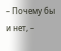– Почему бы и нет, –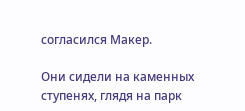согласился Макер.

Они сидели на каменных ступенях, глядя на парк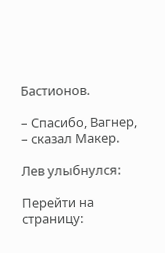Бастионов.

– Спасибо, Вагнер, – сказал Макер.

Лев улыбнулся:

Перейти на страницу: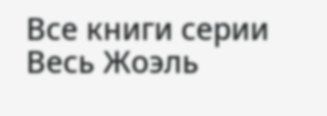Все книги серии Весь Жоэль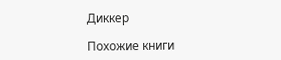Диккер

Похожие книги